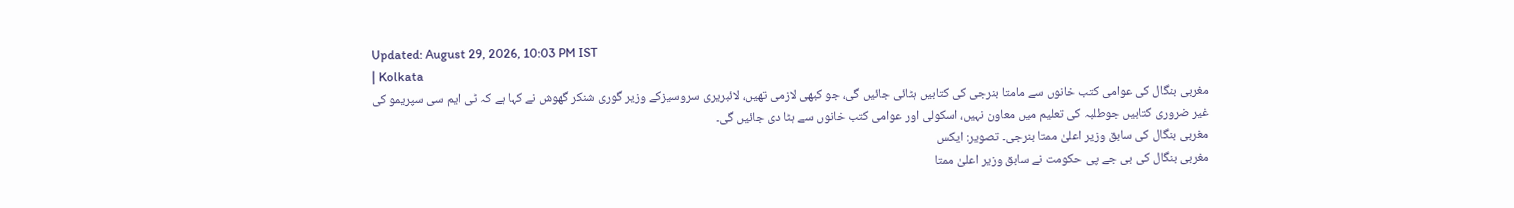Updated: August 29, 2026, 10:03 PM IST
| Kolkata
مغربی بنگال کی عوامی کتب خانوں سے مامتا بنرجی کی کتابیں ہٹائی جائیں گی، جو کبھی لازمی تھیں، لائبریری سروسیزکے وزیر گوری شنکر گھوش نے کہا ہے کہ ٹی ایم سی سپریمو کی غیر ضروری کتابیں جوطلبہ کی تعلیم میں معاون نہیں، اسکولی اور عوامی کتب خانوں سے ہٹا دی جائیں گی۔
مغربی بنگال کی سابق وزیر اعلیٰ ممتا بنرجی۔ تصویر: ایکس
مغربی بنگال کی بی جے پی حکومت نے سابق وزیر اعلیٰ ممتا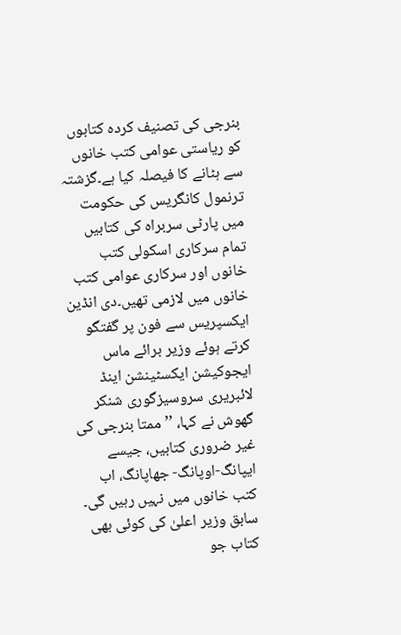بنرجی کی تصنیف کردہ کتابوں کو ریاستی عوامی کتب خانوں سے ہٹانے کا فیصلہ کیا ہے۔گزشتہ ترنمول کانگریس کی حکومت میں پارٹی سربراہ کی کتابیں تمام سرکاری اسکولی کتب خانوں اور سرکاری عوامی کتب خانوں میں لازمی تھیں۔دی انڈین ایکسپریس سے فون پر گفتگو کرتے ہوئے وزیر برائے ماس ایجوکیشن ایکسٹینشن اینڈ لائبریری سروسیزگوری شنکر گھوش نے کہا، ’’ممتا بنرجی کی غیر ضروری کتابیں، جیسے ایپانگ-اوپانگ- جھاپانگ، اب کتب خانوں میں نہیں رہیں گی۔ سابق وزیر اعلیٰ کی کوئی بھی کتاب جو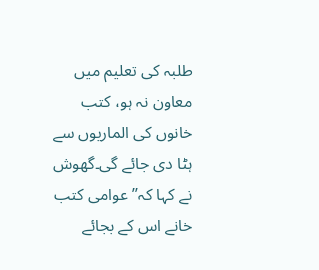طلبہ کی تعلیم میں معاون نہ ہو، کتب خانوں کی الماریوں سے ہٹا دی جائے گی۔گھوش نے کہا کہ’’ عوامی کتب خانے اس کے بجائے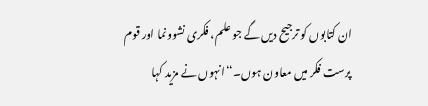ان کتابوں کو ترجیح دیں گے جو علم، فکری نشوونما اور قوم پرست فکر میں معاون ہوں۔‘‘انہوں نے مزید کہا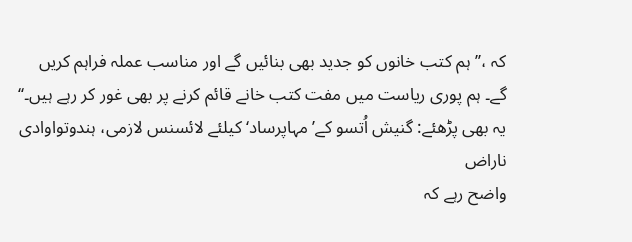کہ ،’’ہم کتب خانوں کو جدید بھی بنائیں گے اور مناسب عملہ فراہم کریں گے۔ ہم پوری ریاست میں مفت کتب خانے قائم کرنے پر بھی غور کر رہے ہیں۔‘‘
یہ بھی پڑھئے: گنیش اُتسو کے’ مہاپرساد‘ کیلئے لائسنس لازمی، ہندوتواوادی ناراض
واضح رہے کہ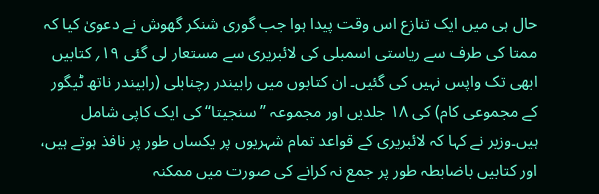حال ہی میں ایک تنازع اس وقت پیدا ہوا جب گوری شنکر گھوش نے دعویٰ کیا کہ ممتا کی طرف سے ریاستی اسمبلی کی لائبریری سے مستعار لی گئی ۱۹؍ کتابیں ابھی تک واپس نہیں کی گئیں۔ ان کتابوں میں رابیندر رچنابلی (رابیندر ناتھ ٹیگور کے مجموعی کام) کی ۱۸ جلدیں اور مجموعہ ’’سنجیتا‘‘ کی ایک کاپی شامل ہیں۔وزیر نے کہا کہ لائبریری کے قواعد تمام شہریوں پر یکساں طور پر نافذ ہوتے ہیں، اور کتابیں باضابطہ طور پر جمع نہ کرانے کی صورت میں ممکنہ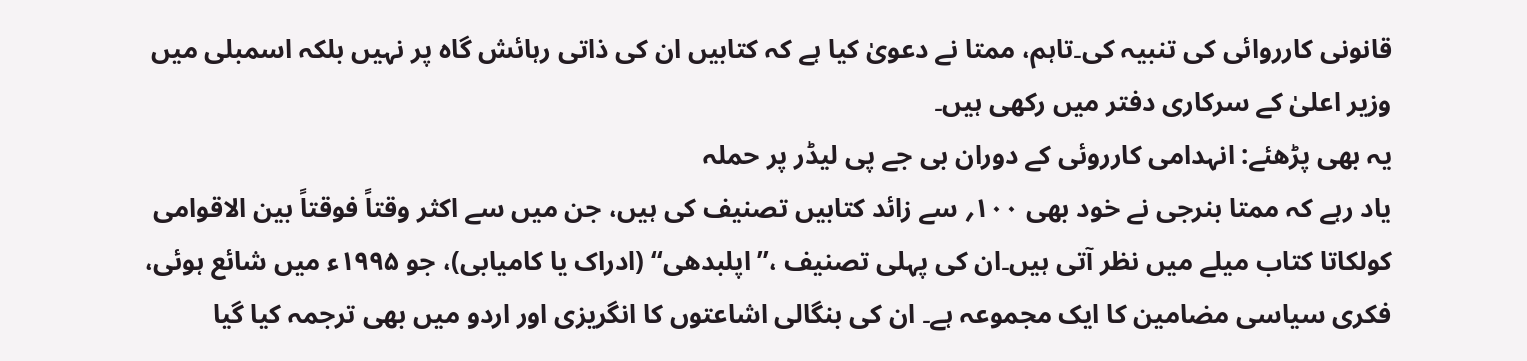قانونی کارروائی کی تنبیہ کی۔تاہم، ممتا نے دعویٰ کیا ہے کہ کتابیں ان کی ذاتی رہائش گاہ پر نہیں بلکہ اسمبلی میں وزیر اعلیٰ کے سرکاری دفتر میں رکھی ہیں۔
یہ بھی پڑھئے: انہدامی کارروئی کے دوران بی جے پی لیڈر پر حملہ
یاد رہے کہ ممتا بنرجی نے خود بھی ۱۰۰؍ سے زائد کتابیں تصنیف کی ہیں، جن میں سے اکثر وقتاً فوقتاً بین الاقوامی کولکاتا کتاب میلے میں نظر آتی ہیں۔ان کی پہلی تصنیف ،’’اپلبدھی‘‘ (ادراک یا کامیابی)، جو ۱۹۹۵ء میں شائع ہوئی، فکری سیاسی مضامین کا ایک مجموعہ ہے۔ ان کی بنگالی اشاعتوں کا انگریزی اور اردو میں بھی ترجمہ کیا گیا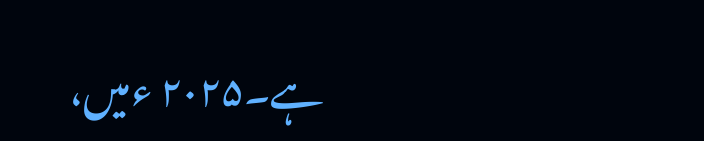ہے۔۲۰۲۵ ءمیں،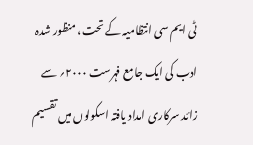ٹی ایم سی انتظامیہ کے تحت، منظور شدہ ادب کی ایک جامع فہرست ۲۰۰۰؍ سے زائد سرکاری امداد یافتہ اسکولوں میں تقسیم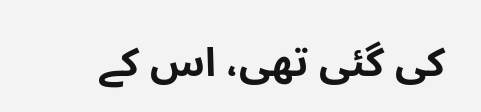کی گئی تھی، اس کے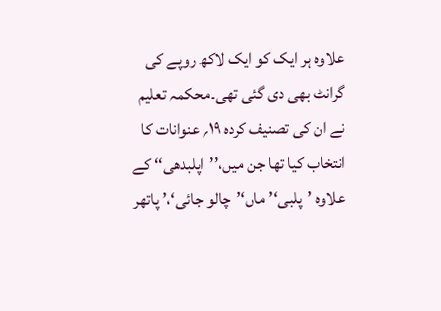علاوہ ہر ایک کو ایک لاکھ روپے کی گرانٹ بھی دی گئی تھی۔محکمہ تعلیم نے ان کی تصنیف کردہ ۱۹؍ عنوانات کا انتخاب کیا تھا جن میں،’’اپلبدھی‘‘ کے علاوہ ’پلبی‘’ماں‘’چالو جائی‘،’ پاتھر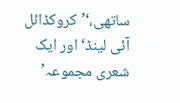ساتھی،‘’کروکڈائل آئی لینڈ‘ اور ایک شعری مجموعہ’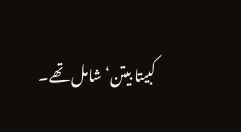کبیتا بیتن‘ شامل تھے۔